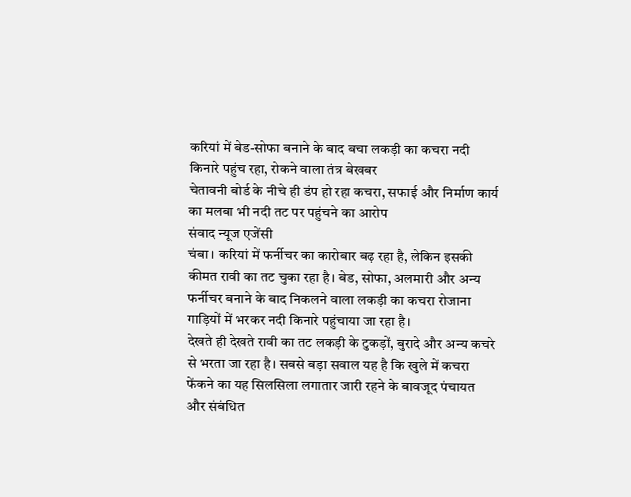करियां में बेड-सोफा बनाने के बाद बचा लकड़ी का कचरा नदी किनारे पहुंच रहा, रोकने वाला तंत्र बेखबर
चेतावनी बोर्ड के नीचे ही डंप हो रहा कचरा, सफाई और निर्माण कार्य का मलबा भी नदी तट पर पहुंचने का आरोप
संवाद न्यूज एजेंसी
चंबा। करियां में फर्नीचर का कारोबार बढ़ रहा है, लेकिन इसकी कीमत रावी का तट चुका रहा है। बेड, सोफा, अलमारी और अन्य फर्नीचर बनाने के बाद निकलने वाला लकड़ी का कचरा रोजाना गाड़ियों में भरकर नदी किनारे पहुंचाया जा रहा है।
देखते ही देखते रावी का तट लकड़ी के टुकड़ों, बुरादे और अन्य कचरे से भरता जा रहा है। सबसे बड़ा सवाल यह है कि खुले में कचरा फेंकने का यह सिलसिला लगातार जारी रहने के बावजूद पंचायत और संबंधित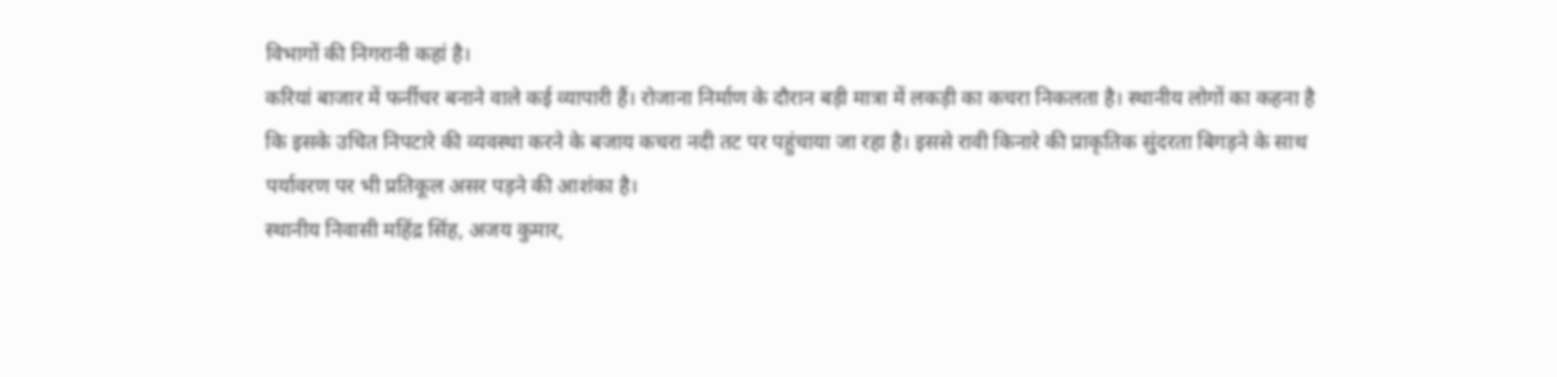विभागों की निगरानी कहां है।
करियां बाजार में फर्नीचर बनाने वाले कई व्यापारी हैं। रोजाना निर्माण के दौरान बड़ी मात्रा में लकड़ी का कचरा निकलता है। स्थानीय लोगों का कहना है कि इसके उचित निपटारे की व्यवस्था करने के बजाय कचरा नदी तट पर पहुंचाया जा रहा है। इससे रावी किनारे की प्राकृतिक सुंदरता बिगड़ने के साथ पर्यावरण पर भी प्रतिकूल असर पड़ने की आशंका है।
स्थानीय निवासी महिंद्र सिंह, अजय कुमार,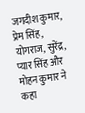जगदीश कुमार, प्रेम सिंह, योगराज, सुरेंद्र, प्यार सिंह और मोहन कुमार ने कहा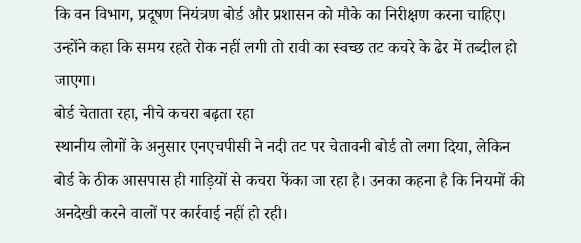कि वन विभाग, प्रदूषण नियंत्रण बोर्ड और प्रशासन को मौके का निरीक्षण करना चाहिए। उन्होंने कहा कि समय रहते रोक नहीं लगी तो रावी का स्वच्छ तट कचरे के ढेर में तब्दील हो जाएगा।
बोर्ड चेताता रहा, नीचे कचरा बढ़ता रहा
स्थानीय लोगों के अनुसार एनएचपीसी ने नदी तट पर चेतावनी बोर्ड तो लगा दिया, लेकिन बोर्ड के ठीक आसपास ही गाड़ियों से कचरा फेंका जा रहा है। उनका कहना है कि नियमों की अनदेखी करने वालों पर कार्रवाई नहीं हो रही।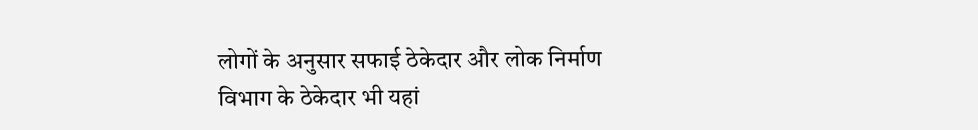लोगों के अनुसार सफाई ठेकेदार और लोक निर्माण विभाग के ठेकेदार भी यहां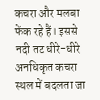कचरा और मलबा फेंक रहे हैं। इससे नदी तट धीरे-धीरे अनधिकृत कचरा स्थल में बदलता जा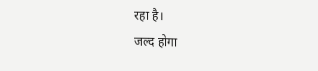रहा है।
जल्द होगा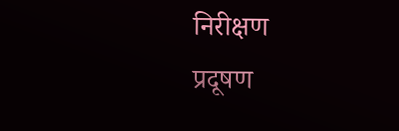निरीक्षण
प्रदूषण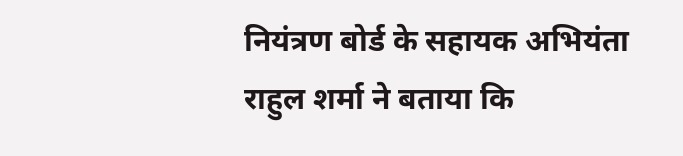नियंत्रण बोर्ड के सहायक अभियंता राहुल शर्मा ने बताया कि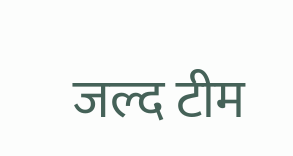जल्द टीम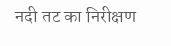नदी तट का निरीक्षण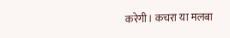करेगी। कचरा या मलबा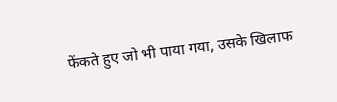फेंकते हुए जो भी पाया गया, उसके खिलाफ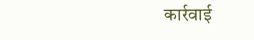कार्रवाई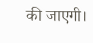की जाएगी।